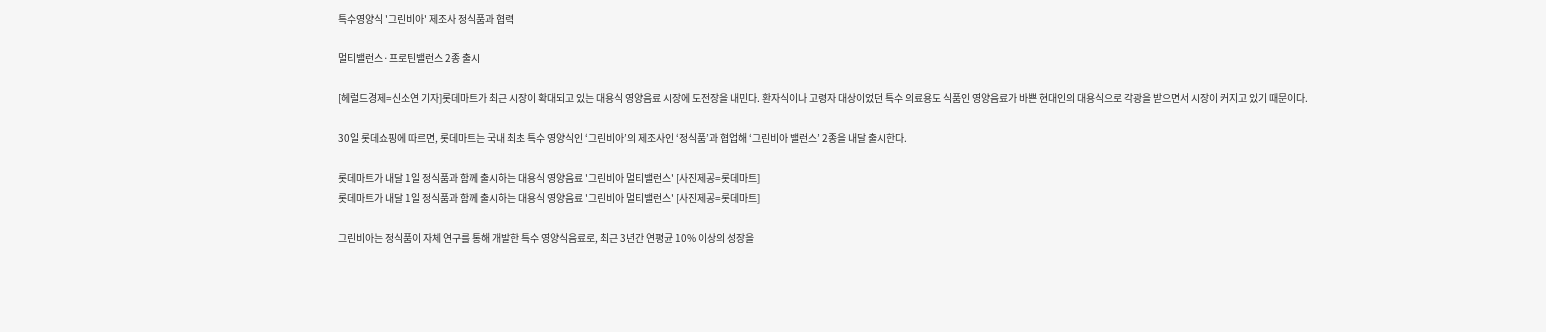특수영양식 '그린비아' 제조사 정식품과 협력

멀티밸런스·프로틴밸런스 2종 출시

[헤럴드경제=신소연 기자]롯데마트가 최근 시장이 확대되고 있는 대용식 영양음료 시장에 도전장을 내민다. 환자식이나 고령자 대상이었던 특수 의료용도 식품인 영양음료가 바쁜 현대인의 대용식으로 각광을 받으면서 시장이 커지고 있기 때문이다.

30일 롯데쇼핑에 따르면, 롯데마트는 국내 최초 특수 영양식인 ‘그린비아’의 제조사인 ‘정식품’과 협업해 ‘그린비아 밸런스’ 2종을 내달 출시한다.

롯데마트가 내달 1일 정식품과 함께 출시하는 대용식 영양음료 '그린비아 멀티밸런스' [사진제공=롯데마트]
롯데마트가 내달 1일 정식품과 함께 출시하는 대용식 영양음료 '그린비아 멀티밸런스' [사진제공=롯데마트]

그린비아는 정식품이 자체 연구를 통해 개발한 특수 영양식음료로, 최근 3년간 연평균 10% 이상의 성장을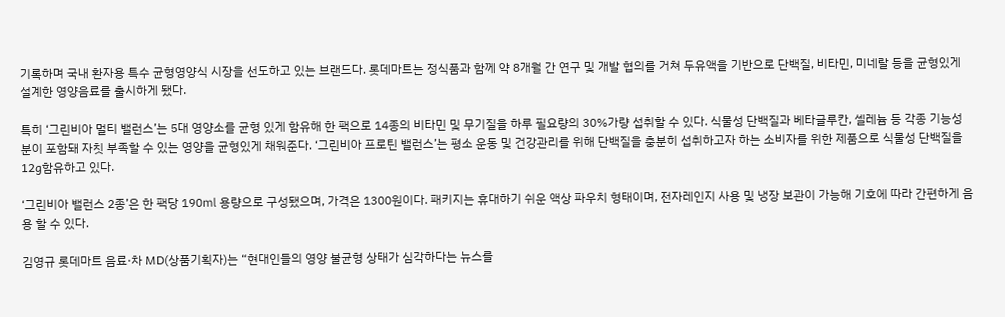기록하며 국내 환자용 특수 균형영양식 시장을 선도하고 있는 브랜드다. 롯데마트는 정식품과 함께 약 8개월 간 연구 및 개발 협의를 거쳐 두유액을 기반으로 단백질, 비타민, 미네랄 등을 균형있게 설계한 영양음료를 출시하게 됐다.

특히 ‘그린비아 멀티 밸런스’는 5대 영양소를 균형 있게 함유해 한 팩으로 14종의 비타민 및 무기질을 하루 필요량의 30%가량 섭취할 수 있다. 식물성 단백질과 베타글루칸, 셀레늄 등 각종 기능성분이 포함돼 자칫 부족할 수 있는 영양을 균형있게 채워준다. ‘그린비아 프로틴 밸런스’는 평소 운동 및 건강관리를 위해 단백질을 충분히 섭취하고자 하는 소비자를 위한 제품으로 식물성 단백질을 12g함유하고 있다.

‘그린비아 밸런스 2종’은 한 팩당 190㎖ 용량으로 구성됐으며, 가격은 1300원이다. 패키지는 휴대하기 쉬운 액상 파우치 형태이며, 전자레인지 사용 및 냉장 보관이 가능해 기호에 따라 간편하게 음용 할 수 있다.

김영규 롯데마트 음료·차 MD(상품기획자)는 “현대인들의 영양 불균형 상태가 심각하다는 뉴스를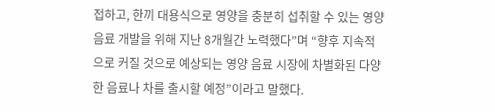접하고, 한끼 대용식으로 영양을 충분히 섭취할 수 있는 영양 음료 개발을 위해 지난 8개월간 노력했다”며 “향후 지속적으로 커질 것으로 예상되는 영양 음료 시장에 차별화된 다양한 음료나 차를 출시할 예정”이라고 말했다.